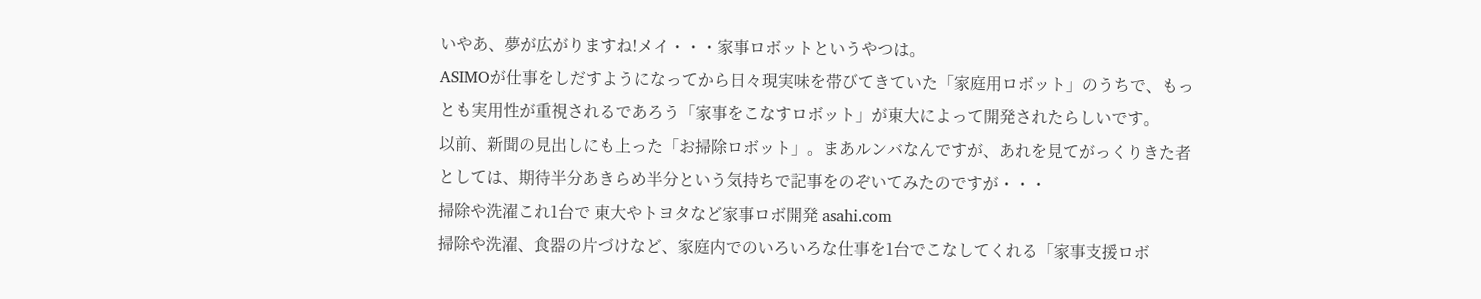いやあ、夢が広がりますね!メイ・・・家事ロボットというやつは。
ASIMOが仕事をしだすようになってから日々現実味を帯びてきていた「家庭用ロボット」のうちで、もっとも実用性が重視されるであろう「家事をこなすロボット」が東大によって開発されたらしいです。
以前、新聞の見出しにも上った「お掃除ロボット」。まあルンバなんですが、あれを見てがっくりきた者としては、期待半分あきらめ半分という気持ちで記事をのぞいてみたのですが・・・
掃除や洗濯これ1台で 東大やトヨタなど家事ロボ開発 asahi.com
掃除や洗濯、食器の片づけなど、家庭内でのいろいろな仕事を1台でこなしてくれる「家事支援ロボ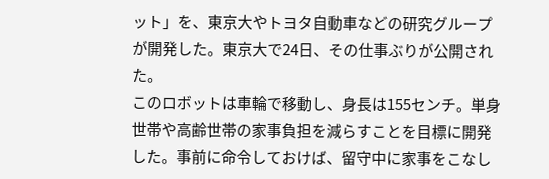ット」を、東京大やトヨタ自動車などの研究グループが開発した。東京大で24日、その仕事ぶりが公開された。
このロボットは車輪で移動し、身長は155センチ。単身世帯や高齢世帯の家事負担を減らすことを目標に開発した。事前に命令しておけば、留守中に家事をこなし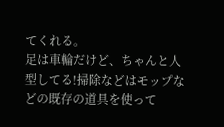てくれる。
足は車輪だけど、ちゃんと人型してる!掃除などはモップなどの既存の道具を使って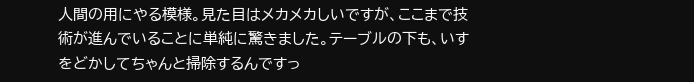人間の用にやる模様。見た目はメカメカしいですが、ここまで技術が進んでいることに単純に驚きました。テーブルの下も、いすをどかしてちゃんと掃除するんですっ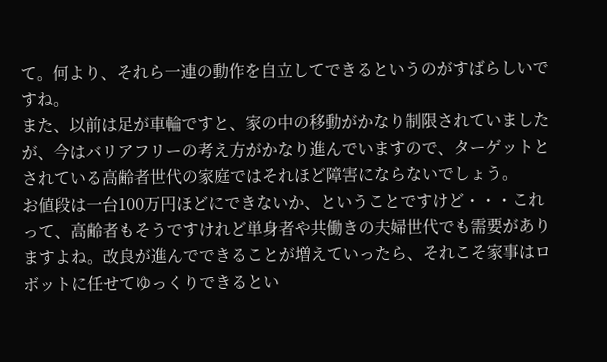て。何より、それら一連の動作を自立してできるというのがすばらしいですね。
また、以前は足が車輪ですと、家の中の移動がかなり制限されていましたが、今はバリアフリーの考え方がかなり進んでいますので、ターゲットとされている高齢者世代の家庭ではそれほど障害にならないでしょう。
お値段は一台100万円ほどにできないか、ということですけど・・・これって、高齢者もそうですけれど単身者や共働きの夫婦世代でも需要がありますよね。改良が進んでできることが増えていったら、それこそ家事はロボットに任せてゆっくりできるとい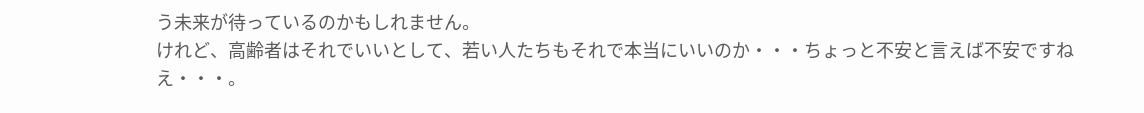う未来が待っているのかもしれません。
けれど、高齢者はそれでいいとして、若い人たちもそれで本当にいいのか・・・ちょっと不安と言えば不安ですねえ・・・。